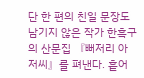단 한 편의 친일 문장도 남기지 않은 작가 한흑구의 산문집 『뻐저리 아저씨』를 펴낸다. 흩어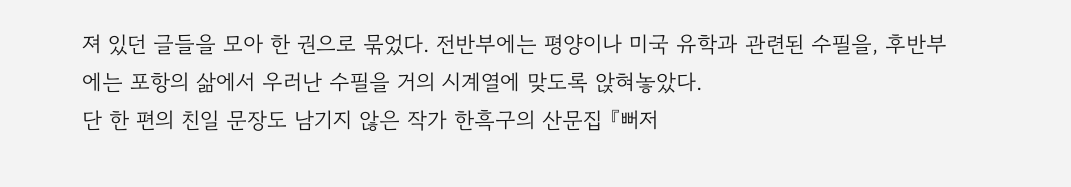져 있던 글들을 모아 한 권으로 묶었다. 전반부에는 평양이나 미국 유학과 관련된 수필을, 후반부에는 포항의 삶에서 우러난 수필을 거의 시계열에 맞도록 앉혀놓았다.
단 한 편의 친일 문장도 남기지 않은 작가 한흑구의 산문집 『뻐저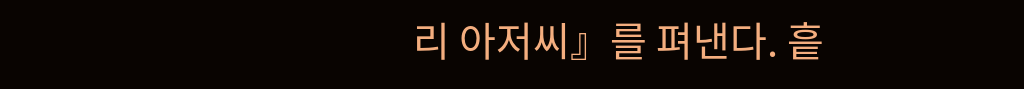리 아저씨』를 펴낸다. 흩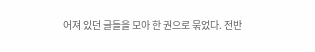어져 있던 글들을 모아 한 권으로 묶었다. 전반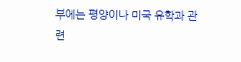부에는 평양이나 미국 유학과 관련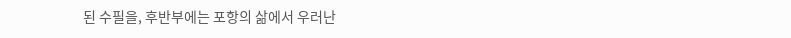된 수필을, 후반부에는 포항의 삶에서 우러난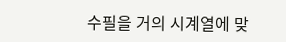수필을 거의 시계열에 맞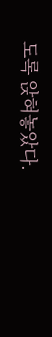도록 앉혀놓았다.